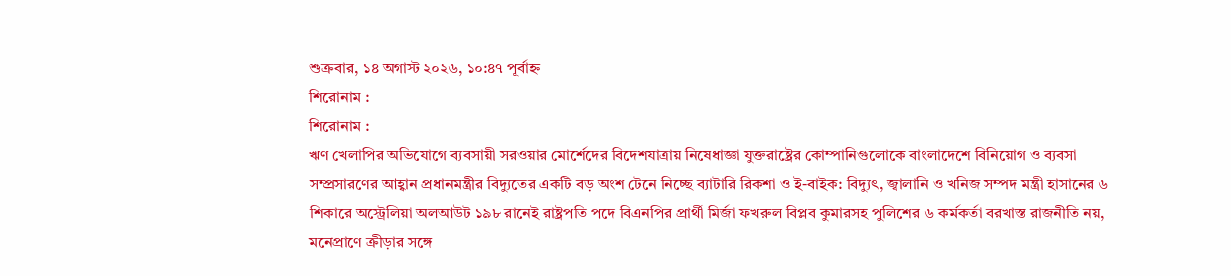শুক্রবার, ১৪ অগাস্ট ২০২৬, ১০:৪৭ পূর্বাহ্ন
শিরোনাম :
শিরোনাম :
ঋণ খেলাপির অভিযোগে ব্যবসায়ী সরওয়ার মোর্শেদের বিদেশযাত্রায় নিষেধাজ্ঞা যুক্তরাষ্ট্রের কোম্পানিগুলোকে বাংলাদেশে বিনিয়োগ ও ব্যবসা সম্প্রসারণের আহ্বান প্রধানমন্ত্রীর বিদ্যুতের একটি বড় অংশ টেনে নিচ্ছে ব্যাটারি রিকশা ও ই-বাইক: বিদ্যুৎ, জ্বালানি ও খনিজ সম্পদ মন্ত্রী হাসানের ৬ শিকারে অস্ট্রেলিয়া অলআউট ১৯৮ রানেই রাষ্ট্রপতি পদে বিএনপির প্রার্থী মির্জা ফখরুল বিপ্লব কুমারসহ পুলিশের ৬ কর্মকর্তা বরখাস্ত রাজনীতি নয়, মনেপ্রাণে ক্রীড়ার সঙ্গে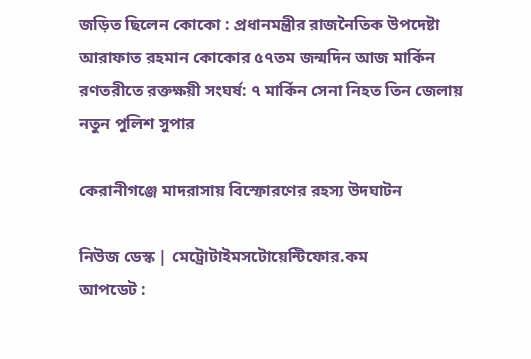জড়িত ছিলেন কোকো : প্রধানমন্ত্রীর রাজনৈতিক উপদেষ্টা আরাফাত রহমান কোকোর ৫৭তম জন্মদিন আজ মার্কিন রণতরীতে রক্তক্ষয়ী সংঘর্ষ: ৭ মার্কিন সেনা নিহত তিন জেলায় নতুন পুলিশ সুপার

কেরানীগঞ্জে মাদরাসায় বিস্ফোরণের রহস্য উদঘাটন

নিউজ ডেস্ক | মেট্রোটাইমসটোয়েন্টিফোর.কম
আপডেট :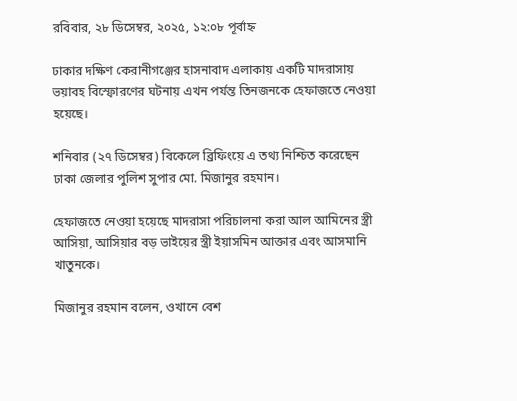রবিবার, ২৮ ডিসেম্বর, ২০২৫, ১২:০৮ পূর্বাহ্ন

ঢাকার দক্ষিণ কেরানীগঞ্জের হাসনাবাদ এলাকায় একটি মাদরাসায় ভয়াবহ বিস্ফোরণের ঘটনায় এখন পর্যন্ত তিনজনকে হেফাজতে নেওয়া হয়েছে।

শনিবার (২৭ ডিসেম্বর) বিকেলে ব্রিফিংয়ে এ তথ্য নিশ্চিত করেছেন ঢাকা জেলার পুলিশ সুপার মো. মিজানুর রহমান।

হেফাজতে নেওয়া হয়েছে মাদরাসা পরিচালনা করা আল আমিনের স্ত্রী আসিয়া, আসিয়ার বড় ভাইয়ের স্ত্রী ইয়াসমিন আক্তার এবং আসমানি খাতুনকে।

মিজানুর রহমান বলেন, ওখানে বেশ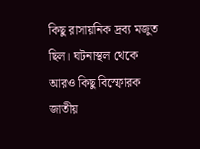কিছু রাসায়নিক দ্রব্য মজুত ছিল। ঘটনাস্থল থেকে আরও কিছু বিস্ফোরক জাতীয়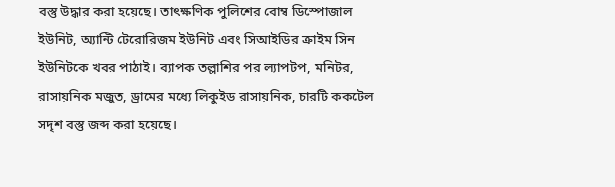বস্তু উদ্ধার করা হয়েছে। তাৎক্ষণিক পুলিশের বোম্ব ডিস্পোজাল ইউনিট, অ্যান্টি টেরোরিজম ইউনিট এবং সিআইডির ক্রাইম সিন ইউনিটকে খবর পাঠাই। ব্যাপক তল্লাশির পর ল্যাপটপ, মনিটর, রাসায়নিক মজুত, ড্রামের মধ্যে লিকুইড রাসায়নিক, চারটি ককটেল সদৃশ বস্তু জব্দ করা হয়েছে।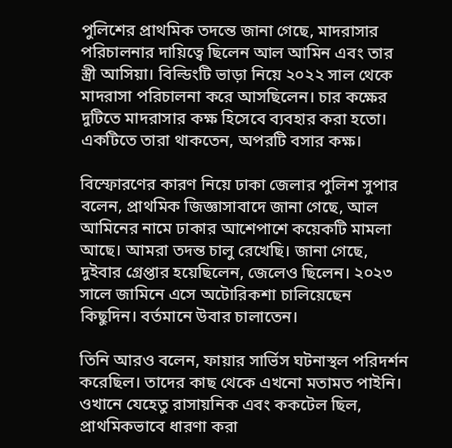পুলিশের প্রাথমিক তদন্তে জানা গেছে, মাদরাসার পরিচালনার দায়িত্বে ছিলেন আল আমিন এবং তার স্ত্রী আসিয়া। বিল্ডিংটি ভাড়া নিয়ে ২০২২ সাল থেকে মাদরাসা পরিচালনা করে আসছিলেন। চার কক্ষের দুটিতে মাদরাসার কক্ষ হিসেবে ব্যবহার করা হতো। একটিতে তারা থাকতেন, অপরটি বসার কক্ষ।

বিস্ফোরণের কারণ নিয়ে ঢাকা জেলার পুলিশ সুপার বলেন, প্রাথমিক জিজ্ঞাসাবাদে জানা গেছে, আল আমিনের নামে ঢাকার আশেপাশে কয়েকটি মামলা আছে। আমরা তদন্ত চালু রেখেছি। জানা গেছে, দুইবার গ্রেপ্তার হয়েছিলেন, জেলেও ছিলেন। ২০২৩ সালে জামিনে এসে অটোরিকশা চালিয়েছেন কিছুদিন। বর্তমানে উবার চালাতেন।

তিনি আরও বলেন, ফায়ার সার্ভিস ঘটনাস্থল পরিদর্শন করেছিল। তাদের কাছ থেকে এখনো মতামত পাইনি। ওখানে যেহেতু রাসায়নিক এবং ককটেল ছিল, প্রাথমিকভাবে ধারণা করা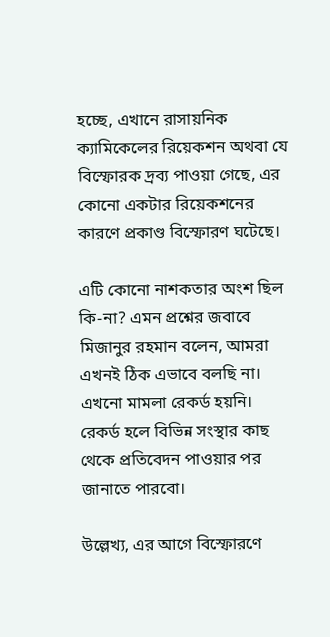হচ্ছে, এখানে রাসায়নিক ক্যামিকেলের রিয়েকশন অথবা যে বিস্ফোরক দ্রব্য পাওয়া গেছে, এর কোনো একটার রিয়েকশনের কারণে প্রকাণ্ড বিস্ফোরণ ঘটেছে।

এটি কোনো নাশকতার অংশ ছিল কি-না? এমন প্রশ্নের জবাবে মিজানুর রহমান বলেন, আমরা এখনই ঠিক এভাবে বলছি না। এখনো মামলা রেকর্ড হয়নি। রেকর্ড হলে বিভিন্ন সংস্থার কাছ থেকে প্রতিবেদন পাওয়ার পর জানাতে পারবো।

উল্লেখ্য, এর আগে বিস্ফোরণে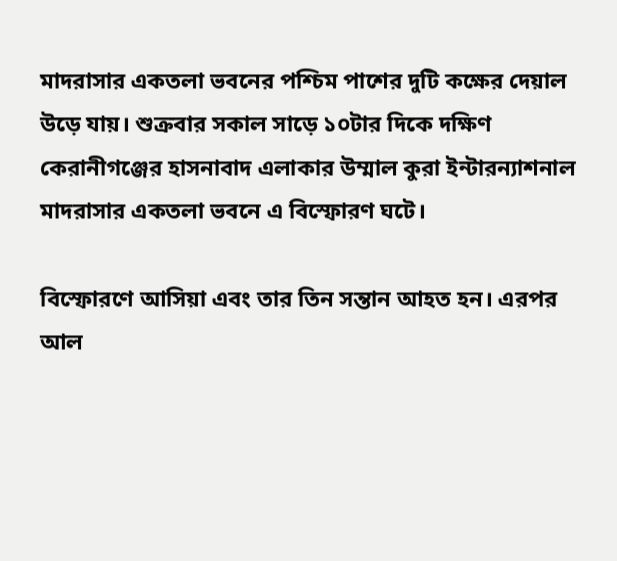মাদরাসার একতলা ভবনের পশ্চিম পাশের দুটি কক্ষের দেয়াল উড়ে যায়। শুক্রবার সকাল সাড়ে ১০টার দিকে দক্ষিণ কেরানীগঞ্জের হাসনাবাদ এলাকার উম্মাল কুরা ইন্টারন্যাশনাল মাদরাসার একতলা ভবনে এ বিস্ফোরণ ঘটে।

বিস্ফোরণে আসিয়া এবং তার তিন সন্তান আহত হন। এরপর আল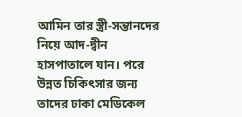আমিন তার স্ত্রী-সন্তানদের নিয়ে আদ-দ্বীন হাসপাতালে যান। পরে উন্নত চিকিৎসার জন্য তাদের ঢাকা মেডিকেল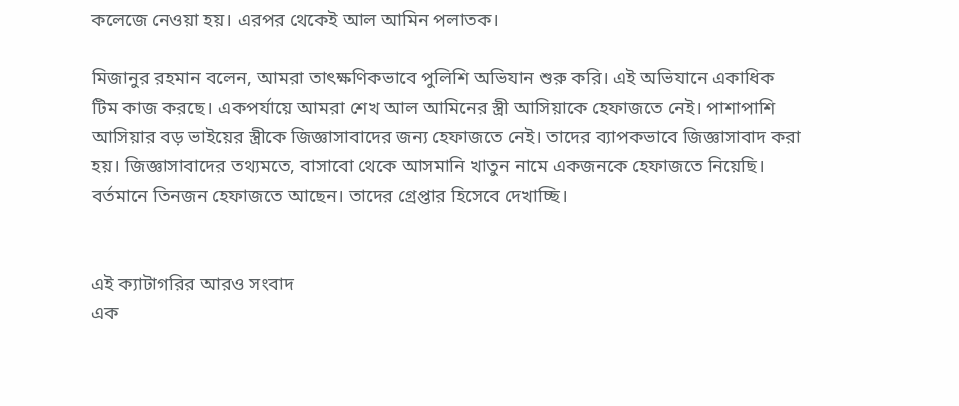কলেজে নেওয়া হয়। এরপর থেকেই আল আমিন পলাতক।

মিজানুর রহমান বলেন, আমরা তাৎক্ষণিকভাবে পুলিশি অভিযান শুরু করি। এই অভিযানে একাধিক টিম কাজ করছে। একপর্যায়ে আমরা শেখ আল আমিনের স্ত্রী আসিয়াকে হেফাজতে নেই। পাশাপাশি আসিয়ার বড় ভাইয়ের স্ত্রীকে জিজ্ঞাসাবাদের জন্য হেফাজতে নেই। তাদের ব্যাপকভাবে জিজ্ঞাসাবাদ করা হয়। জিজ্ঞাসাবাদের তথ্যমতে, বাসাবো থেকে আসমানি খাতুন নামে একজনকে হেফাজতে নিয়েছি। বর্তমানে তিনজন হেফাজতে আছেন। তাদের গ্রেপ্তার হিসেবে দেখাচ্ছি।


এই ক্যাটাগরির আরও সংবাদ
এক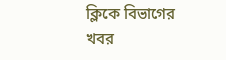ক্লিকে বিভাগের খবর